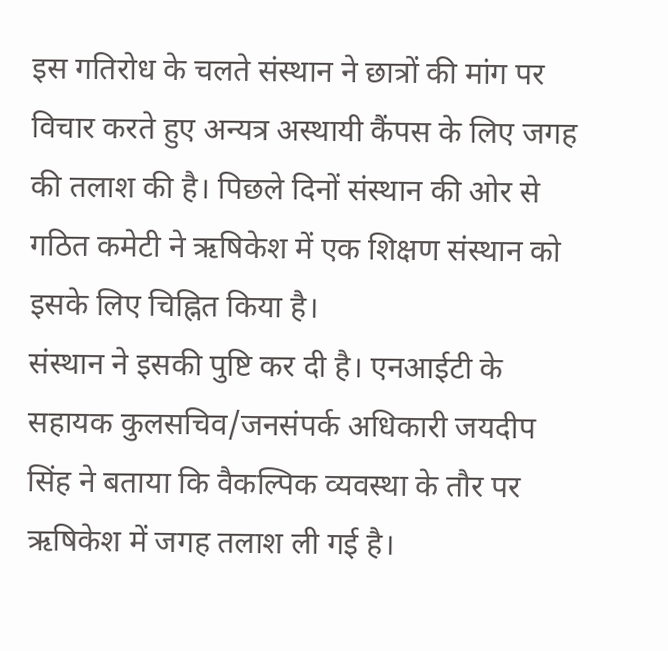इस गतिरोध के चलते संस्थान ने छात्रों की मांग पर विचार करते हुए अन्यत्र अस्थायी कैंपस के लिए जगह की तलाश की है। पिछले दिनों संस्थान की ओर से गठित कमेटी ने ऋषिकेश में एक शिक्षण संस्थान को इसके लिए चिह्नित किया है।
संस्थान ने इसकी पुष्टि कर दी है। एनआईटी के सहायक कुलसचिव/जनसंपर्क अधिकारी जयदीप सिंह ने बताया कि वैकल्पिक व्यवस्था के तौर पर ऋषिकेश में जगह तलाश ली गई है।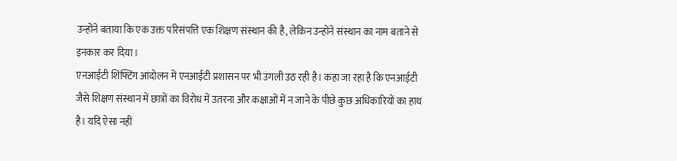उन्होंने बताया कि एक उक्त परिसंपत्ति एक शिक्षण संस्थान की है, लेकिन उन्होंने संस्थान का नाम बताने से इनकार कर दिया।
एनआईटी शिफ्टिंग आंदोलन में एनआईटी प्रशासन पर भी उंगली उठ रही है। कहा जा रहा है कि एनआईटी जैसे शिक्षण संस्थान में छात्रों का विरोध में उतरना और कक्षाओं में न जाने के पीछे कुछ अधिकारियों का हाथ है। यदि ऐसा नहीं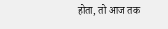होता, तो आज तक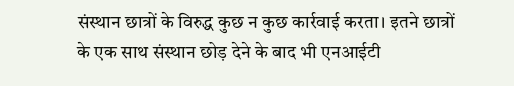संस्थान छात्रों के विरुद्ध कुछ न कुछ कार्रवाई करता। इतने छात्रों के एक साथ संस्थान छोड़ देने के बाद भी एनआईटी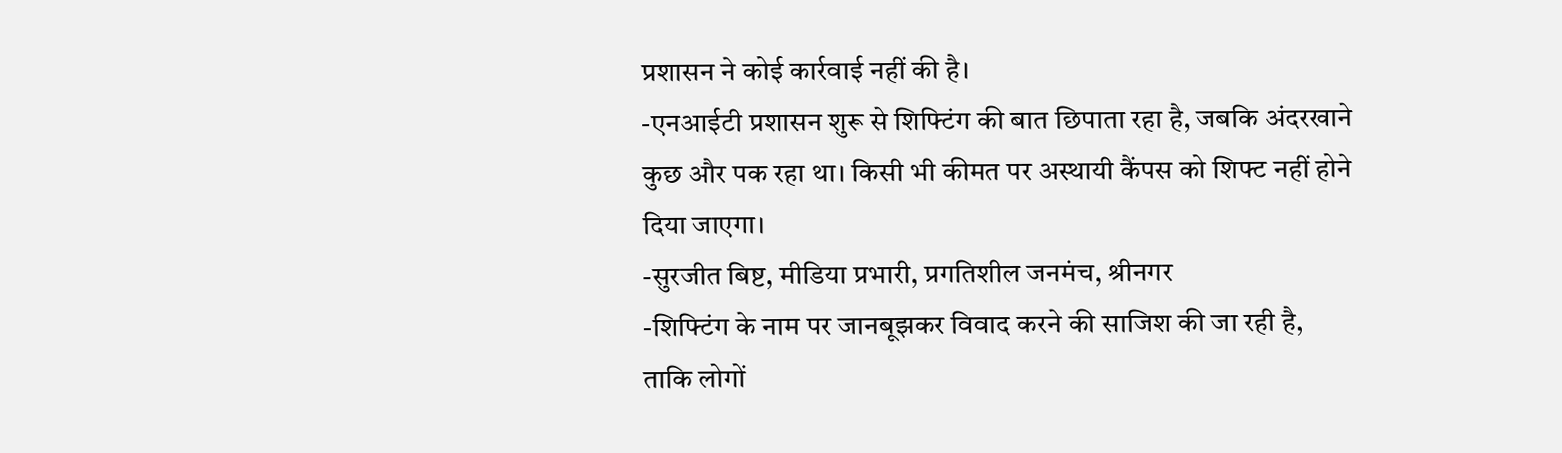प्रशासन ने कोई कार्रवाई नहीं की है।
-एनआईटी प्रशासन शुरू से शिफ्टिंग की बात छिपाता रहा है, जबकि अंदरखाने कुछ और पक रहा था। किसी भी कीमत पर अस्थायी कैंपस को शिफ्ट नहीं होने दिया जाएगा।
-सुरजीत बिष्ट, मीडिया प्रभारी, प्रगतिशील जनमंच, श्रीनगर
-शिफ्टिंग के नाम पर जानबूझकर विवाद करने की साजिश की जा रही है, ताकि लोगों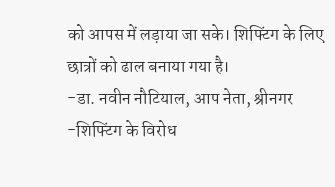को आपस में लड़ाया जा सके। शिफ्टिंग के लिए छात्रों को ढाल बनाया गया है।
-डा. नवीन नौटियाल, आप नेता, श्रीनगर
-शिफ्टिंग के विरोध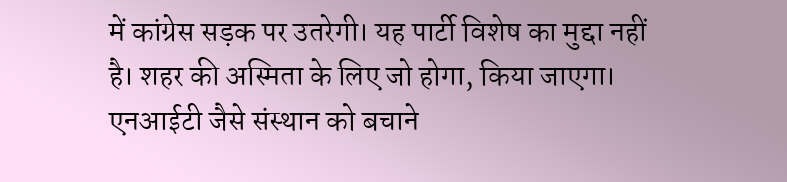में कांग्रेस सड़क पर उतरेगी। यह पार्टी विशेष का मुद्दा नहीं है। शहर की अस्मिता के लिए जो होगा, किया जाएगा। एनआईटी जैसे संस्थान को बचाने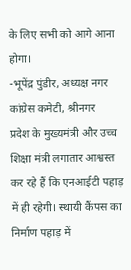के लिए सभी को आगे आना होगा।
-भूपेंद्र पुंडीर, अध्यक्ष नगर कांग्रेस कमेटी, श्रीनगर
प्रदेश के मुख्यमंत्री और उच्च शिक्षा मंत्री लगातार आश्वस्त कर रहे हैं कि एनआईटी पहाड़ में ही रहेगी। स्थायी कैंपस का निर्माण पहाड़ में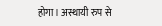होगा। अस्थायी रुप से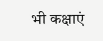भी कक्षाएं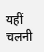यहीं चलनी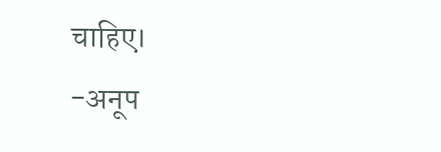चाहिए।
-अनूप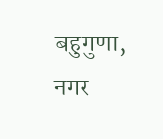बहुगुणा, नगर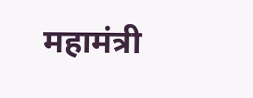महामंत्री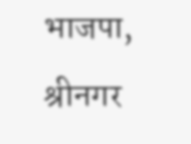भाजपा, श्रीनगर